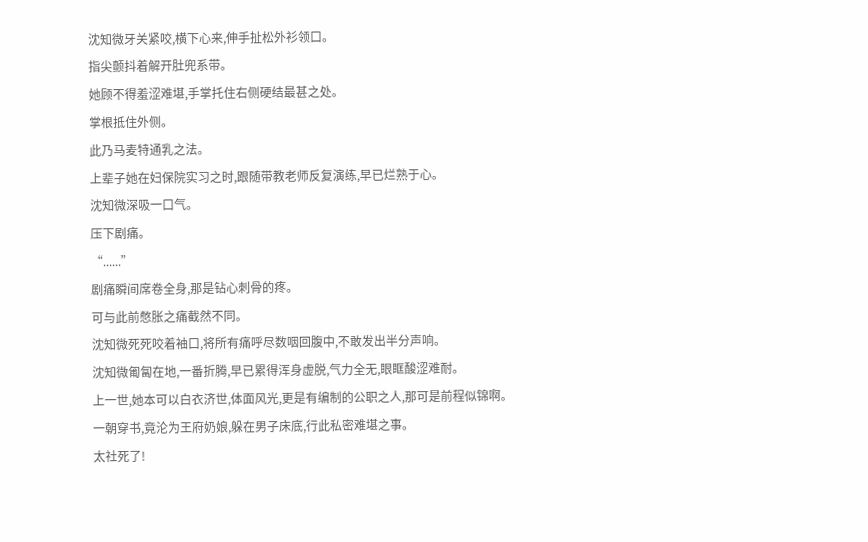沈知微牙关紧咬,横下心来,伸手扯松外衫领口。
指尖颤抖着解开肚兜系带。
她顾不得羞涩难堪,手掌托住右侧硬结最甚之处。
掌根抵住外侧。
此乃马麦特通乳之法。
上辈子她在妇保院实习之时,跟随带教老师反复演练,早已烂熟于心。
沈知微深吸一口气。
压下剧痛。
“......”
剧痛瞬间席卷全身,那是钻心刺骨的疼。
可与此前憋胀之痛截然不同。
沈知微死死咬着袖口,将所有痛呼尽数咽回腹中,不敢发出半分声响。
沈知微匍匐在地,一番折腾,早已累得浑身虚脱,气力全无,眼眶酸涩难耐。
上一世,她本可以白衣济世,体面风光,更是有编制的公职之人,那可是前程似锦啊。
一朝穿书,竟沦为王府奶娘,躲在男子床底,行此私密难堪之事。
太社死了!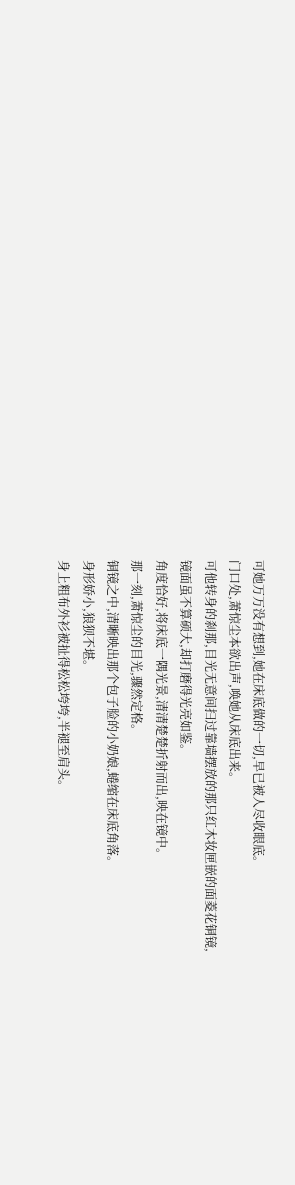可她万万没有想到,她在床底做的一切,早已被人尽收眼底。
门口处,萧惊尘本欲出声,唤她从床底出来。
可他转身的刹那,目光无意间扫过靠墙摆放的那只红木妆匣嵌的面菱花铜镜,
镜面虽不算硕大,却打磨得光亮如鉴。
角度恰好,将床底一隅光景,清清楚楚折射而出,映在镜中。
那一刻,萧惊尘的目光,骤然定格。
铜镜之中,清晰映出那个包子脸的小奶娘,蜷缩在床底角落。
身形娇小,狼狈不堪。
身上粗布外衫被扯得松松垮垮,半褪至肩头。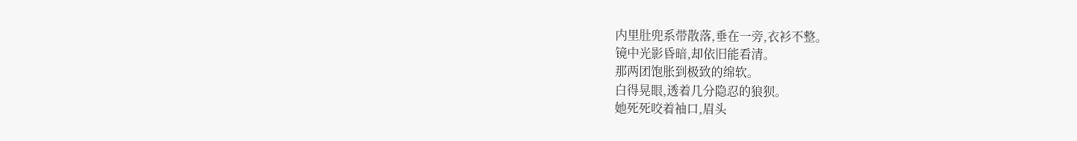内里肚兜系带散落,垂在一旁,衣衫不整。
镜中光影昏暗,却依旧能看清。
那两团饱胀到极致的绵软。
白得晃眼,透着几分隐忍的狼狈。
她死死咬着袖口,眉头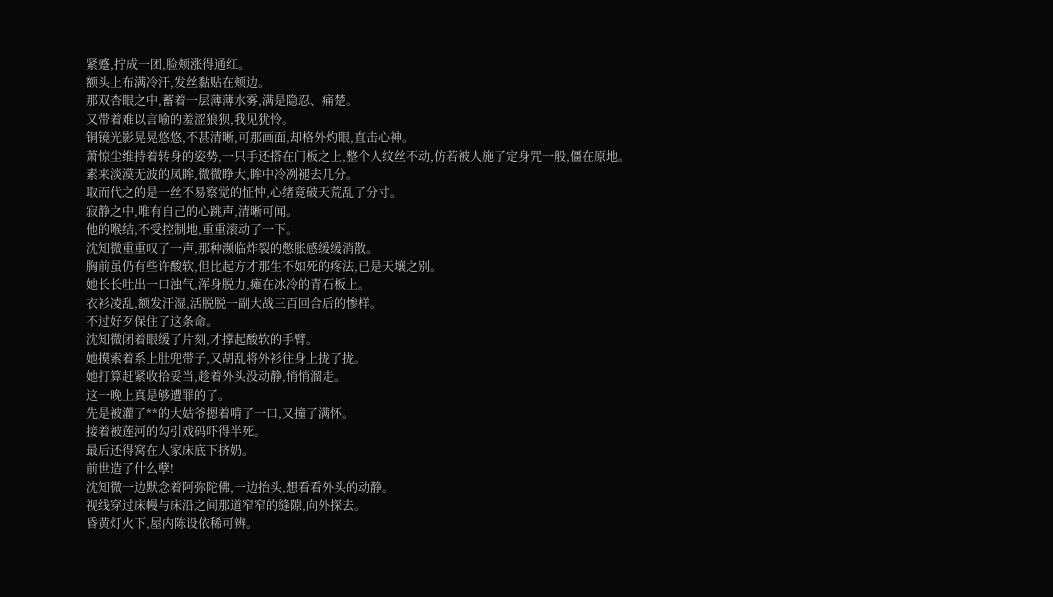紧蹙,拧成一团,脸颊涨得通红。
额头上布满冷汗,发丝黏贴在颊边。
那双杏眼之中,蓄着一层薄薄水雾,满是隐忍、痛楚。
又带着难以言喻的羞涩狼狈,我见犹怜。
铜镜光影晃晃悠悠,不甚清晰,可那画面,却格外灼眼,直击心神。
萧惊尘维持着转身的姿势,一只手还搭在门板之上,整个人纹丝不动,仿若被人施了定身咒一般,僵在原地。
素来淡漠无波的凤眸,微微睁大,眸中冷冽褪去几分。
取而代之的是一丝不易察觉的怔忡,心绪竟破天荒乱了分寸。
寂静之中,唯有自己的心跳声,清晰可闻。
他的喉结,不受控制地,重重滚动了一下。
沈知微重重叹了一声,那种濒临炸裂的憋胀感缓缓消散。
胸前虽仍有些许酸软,但比起方才那生不如死的疼法,已是天壤之别。
她长长吐出一口浊气,浑身脱力,瘫在冰冷的青石板上。
衣衫凌乱,额发汗湿,活脱脱一副大战三百回合后的惨样。
不过好歹保住了这条命。
沈知微闭着眼缓了片刻,才撑起酸软的手臂。
她摸索着系上肚兜带子,又胡乱将外衫往身上拢了拢。
她打算赶紧收拾妥当,趁着外头没动静,悄悄溜走。
这一晚上真是够遭罪的了。
先是被灌了**的大姑爷摁着啃了一口,又撞了满怀。
接着被莲河的勾引戏码吓得半死。
最后还得窝在人家床底下挤奶。
前世造了什么孽!
沈知微一边默念着阿弥陀佛,一边抬头,想看看外头的动静。
视线穿过床幔与床沿之间那道窄窄的缝隙,向外探去。
昏黄灯火下,屋内陈设依稀可辨。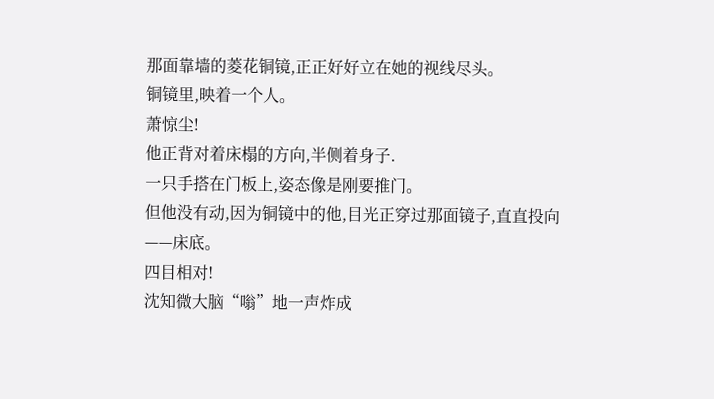那面靠墙的菱花铜镜,正正好好立在她的视线尽头。
铜镜里,映着一个人。
萧惊尘!
他正背对着床榻的方向,半侧着身子.
一只手搭在门板上,姿态像是刚要推门。
但他没有动,因为铜镜中的他,目光正穿过那面镜子,直直投向——床底。
四目相对!
沈知微大脑“嗡”地一声炸成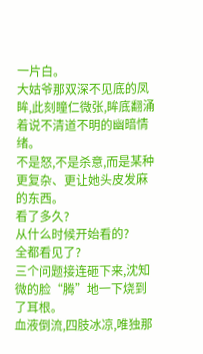一片白。
大姑爷那双深不见底的凤眸,此刻瞳仁微张,眸底翻涌着说不清道不明的幽暗情绪。
不是怒,不是杀意,而是某种更复杂、更让她头皮发麻的东西。
看了多久?
从什么时候开始看的?
全都看见了?
三个问题接连砸下来,沈知微的脸“腾”地一下烧到了耳根。
血液倒流,四肢冰凉,唯独那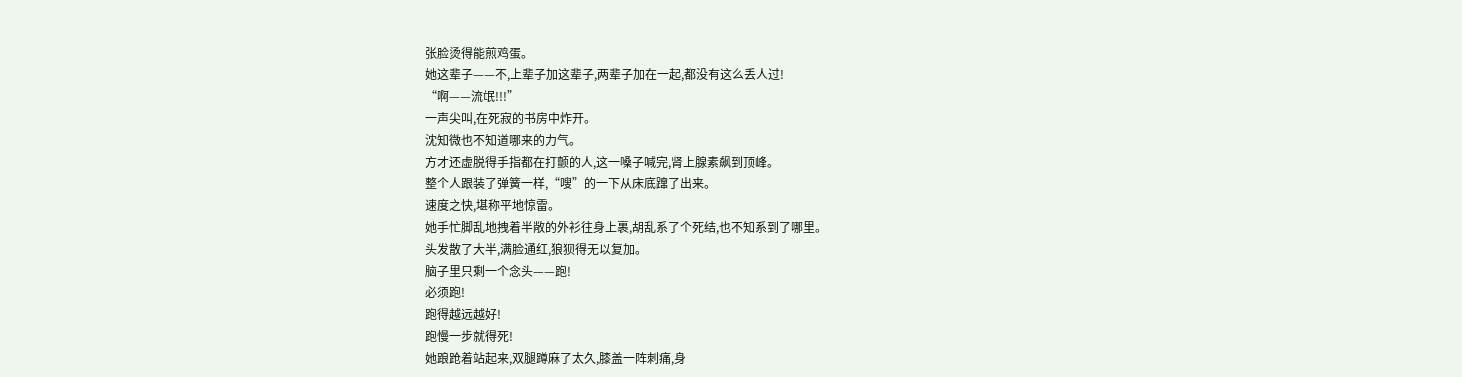张脸烫得能煎鸡蛋。
她这辈子——不,上辈子加这辈子,两辈子加在一起,都没有这么丢人过!
“啊——流氓!!!”
一声尖叫,在死寂的书房中炸开。
沈知微也不知道哪来的力气。
方才还虚脱得手指都在打颤的人,这一嗓子喊完,肾上腺素飙到顶峰。
整个人跟装了弹簧一样,“嗖”的一下从床底蹿了出来。
速度之快,堪称平地惊雷。
她手忙脚乱地拽着半敞的外衫往身上裹,胡乱系了个死结,也不知系到了哪里。
头发散了大半,满脸通红,狼狈得无以复加。
脑子里只剩一个念头——跑!
必须跑!
跑得越远越好!
跑慢一步就得死!
她踉跄着站起来,双腿蹲麻了太久,膝盖一阵刺痛,身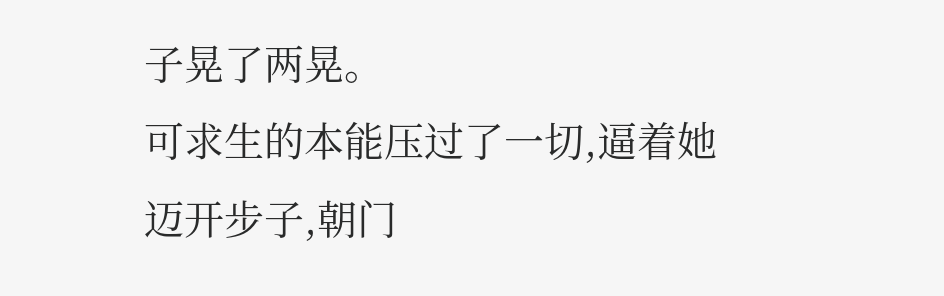子晃了两晃。
可求生的本能压过了一切,逼着她迈开步子,朝门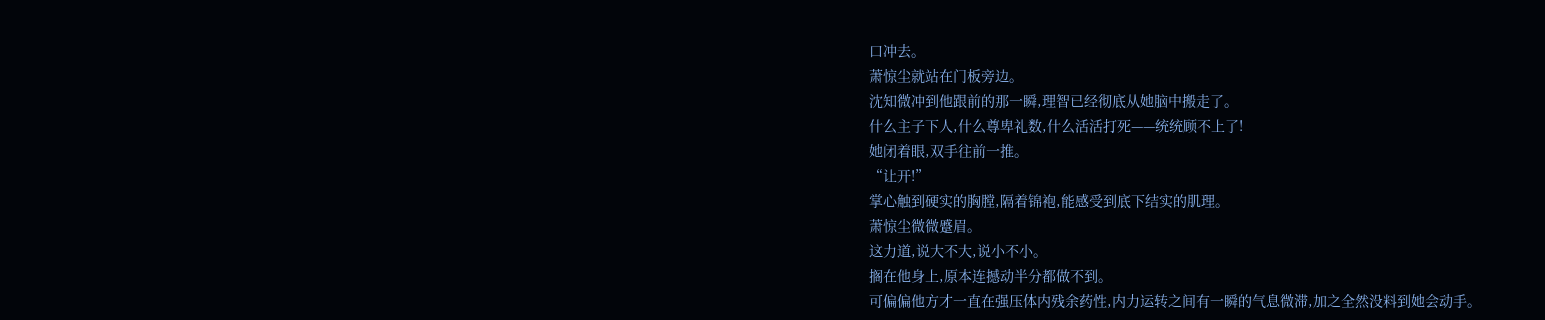口冲去。
萧惊尘就站在门板旁边。
沈知微冲到他跟前的那一瞬,理智已经彻底从她脑中搬走了。
什么主子下人,什么尊卑礼数,什么活活打死——统统顾不上了!
她闭着眼,双手往前一推。
“让开!”
掌心触到硬实的胸膛,隔着锦袍,能感受到底下结实的肌理。
萧惊尘微微蹙眉。
这力道,说大不大,说小不小。
搁在他身上,原本连撼动半分都做不到。
可偏偏他方才一直在强压体内残余药性,内力运转之间有一瞬的气息微滞,加之全然没料到她会动手。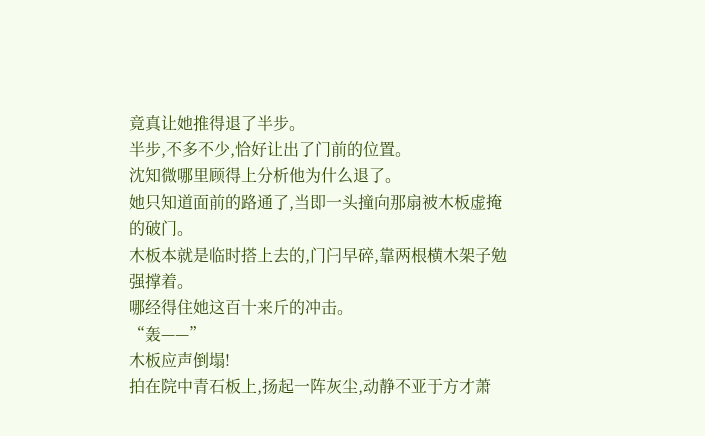竟真让她推得退了半步。
半步,不多不少,恰好让出了门前的位置。
沈知微哪里顾得上分析他为什么退了。
她只知道面前的路通了,当即一头撞向那扇被木板虚掩的破门。
木板本就是临时搭上去的,门闩早碎,靠两根横木架子勉强撑着。
哪经得住她这百十来斤的冲击。
“轰——”
木板应声倒塌!
拍在院中青石板上,扬起一阵灰尘,动静不亚于方才萧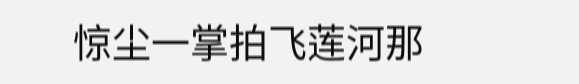惊尘一掌拍飞莲河那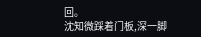回。
沈知微踩着门板,深一脚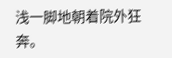浅一脚地朝着院外狂奔。